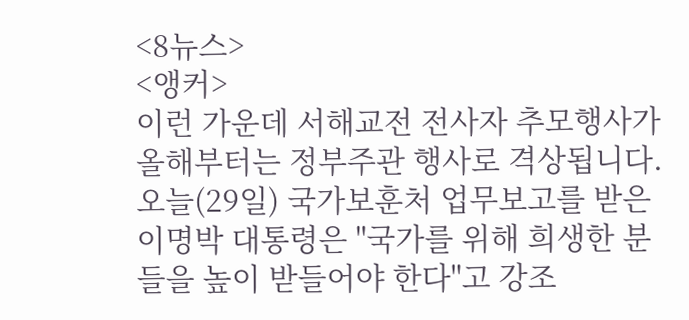<8뉴스>
<앵커>
이런 가운데 서해교전 전사자 추모행사가 올해부터는 정부주관 행사로 격상됩니다. 오늘(29일) 국가보훈처 업무보고를 받은 이명박 대통령은 "국가를 위해 희생한 분들을 높이 받들어야 한다"고 강조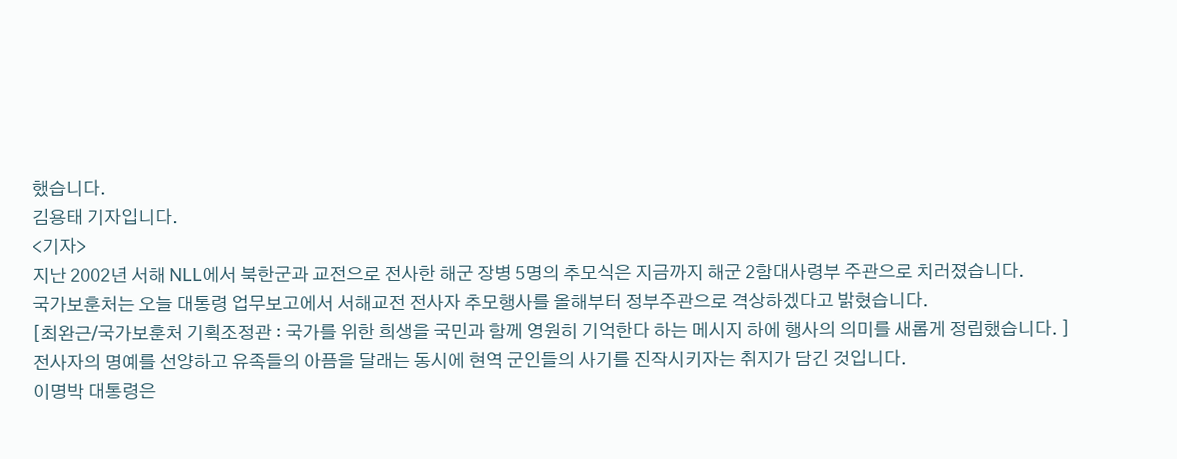했습니다.
김용태 기자입니다.
<기자>
지난 2002년 서해 NLL에서 북한군과 교전으로 전사한 해군 장병 5명의 추모식은 지금까지 해군 2함대사령부 주관으로 치러졌습니다.
국가보훈처는 오늘 대통령 업무보고에서 서해교전 전사자 추모행사를 올해부터 정부주관으로 격상하겠다고 밝혔습니다.
[최완근/국가보훈처 기획조정관 : 국가를 위한 희생을 국민과 함께 영원히 기억한다 하는 메시지 하에 행사의 의미를 새롭게 정립했습니다. ]
전사자의 명예를 선양하고 유족들의 아픔을 달래는 동시에 현역 군인들의 사기를 진작시키자는 취지가 담긴 것입니다.
이명박 대통령은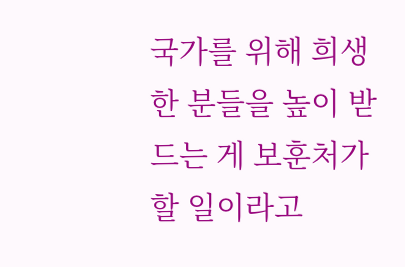국가를 위해 희생한 분들을 높이 받드는 게 보훈처가 할 일이라고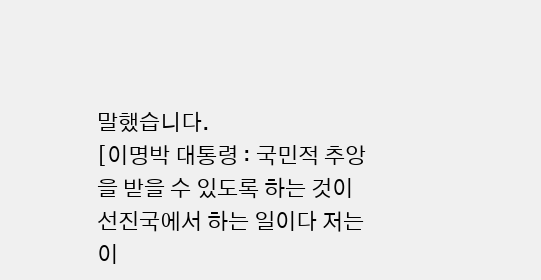말했습니다.
[이명박 대통령 : 국민적 추앙을 받을 수 있도록 하는 것이 선진국에서 하는 일이다 저는 이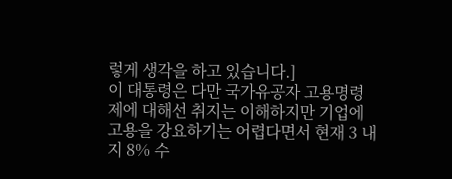렇게 생각을 하고 있습니다.]
이 대통령은 다만 국가유공자 고용명령제에 대해선 취지는 이해하지만 기업에 고용을 강요하기는 어렵다면서 현재 3 내지 8% 수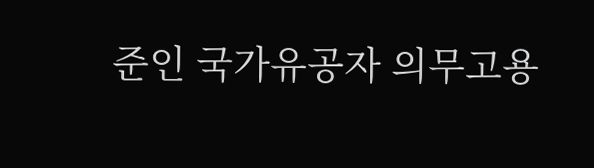준인 국가유공자 의무고용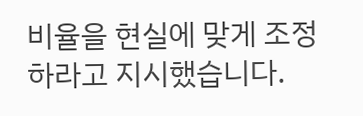비율을 현실에 맞게 조정하라고 지시했습니다.